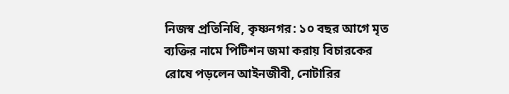নিজস্ব প্রতিনিধি, কৃষ্ণনগর: ১০ বছর আগে মৃত ব্যক্তির নামে পিটিশন জমা করায় বিচারকের রোষে পড়লেন আইনজীবী, নোটারির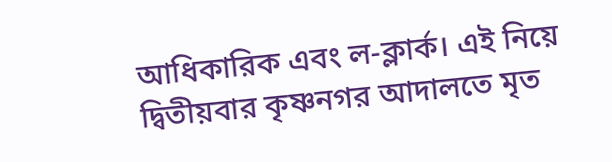আধিকারিক এবং ল-ক্লার্ক। এই নিয়ে দ্বিতীয়বার কৃষ্ণনগর আদালতে মৃত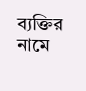ব্যক্তির নামে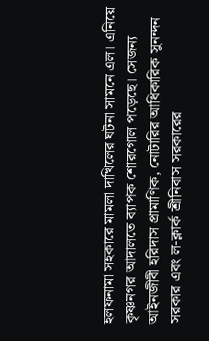হলফনামা সহকারে মামলা দাখিলের ঘটনা সামনে এল। এনিয়ে কৃষ্ণনগর আদালতে ব্যাপক শোরগোল পড়েছে। সেজন্য আইনজীবী হরিদাস প্রামাণিক, নোটারির আধিকারিক সুনন্দন সরকার এবং ল-ক্লার্ক শ্রীনিবাস সরকারের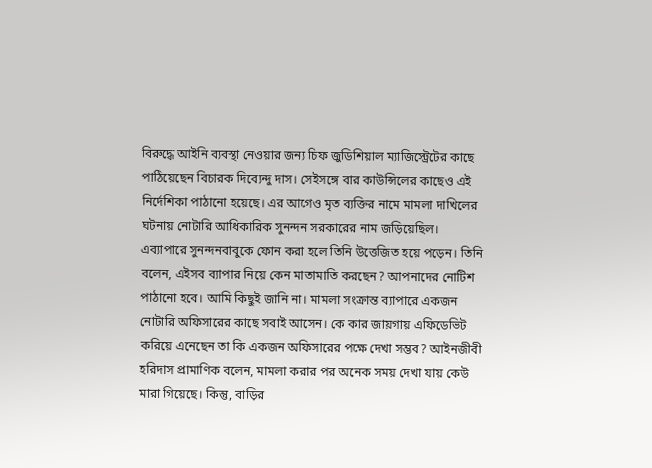বিরুদ্ধে আইনি ব্যবস্থা নেওয়ার জন্য চিফ জুডিশিয়াল ম্যাজিস্ট্রেটের কাছে পাঠিয়েছেন বিচারক দিব্যেন্দু দাস। সেইসঙ্গে বার কাউন্সিলের কাছেও এই নির্দেশিকা পাঠানো হয়েছে। এর আগেও মৃত ব্যক্তির নামে মামলা দাখিলের ঘটনায় নোটারি আধিকারিক সুনন্দন সরকারের নাম জড়িয়েছিল।
এব্যাপারে সুনন্দনবাবুকে ফোন করা হলে তিনি উত্তেজিত হয়ে পড়েন। তিনি বলেন, এইসব ব্যাপার নিয়ে কেন মাতামাতি করছেন? আপনাদের নোটিশ পাঠানো হবে। আমি কিছুই জানি না। মামলা সংক্রান্ত ব্যাপারে একজন নোটারি অফিসারের কাছে সবাই আসেন। কে কার জায়গায় এফিডেভিট করিয়ে এনেছেন তা কি একজন অফিসারের পক্ষে দেখা সম্ভব? আইনজীবী হরিদাস প্রামাণিক বলেন, মামলা করার পর অনেক সময় দেখা যায় কেউ মারা গিয়েছে। কিন্তু, বাড়ির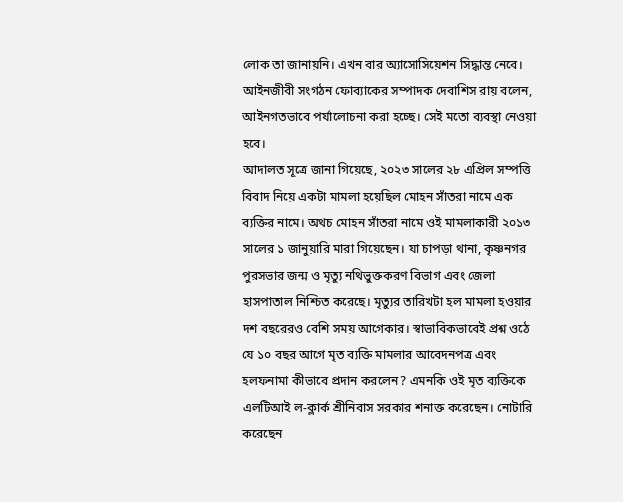লোক তা জানায়নি। এখন বার অ্যাসোসিয়েশন সিদ্ধান্ত নেবে। আইনজীবী সংগঠন ফোব্যাকের সম্পাদক দেবাশিস রায় বলেন, আইনগতভাবে পর্যালোচনা করা হচ্ছে। সেই মতো ব্যবস্থা নেওয়া হবে।
আদালত সূত্রে জানা গিয়েছে, ২০২৩ সালের ২৮ এপ্রিল সম্পত্তি বিবাদ নিয়ে একটা মামলা হয়েছিল মোহন সাঁতরা নামে এক ব্যক্তির নামে। অথচ মোহন সাঁতরা নামে ওই মামলাকারী ২০১৩ সালের ১ জানুয়ারি মারা গিয়েছেন। যা চাপড়া থানা, কৃষ্ণনগর পুরসভার জন্ম ও মৃত্যু নথিভুক্তকরণ বিভাগ এবং জেলা হাসপাতাল নিশ্চিত করেছে। মৃত্যুর তারিখটা হল মামলা হওয়ার দশ বছরেরও বেশি সময় আগেকার। স্বাভাবিকভাবেই প্রশ্ন ওঠে যে ১০ বছর আগে মৃত ব্যক্তি মামলার আবেদনপত্র এবং হলফনামা কীভাবে প্রদান করলেন? এমনকি ওই মৃত ব্যক্তিকে এলটিআই ল-ক্লার্ক শ্রীনিবাস সরকার শনাক্ত করেছেন। নোটারি করেছেন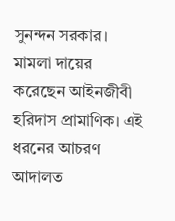সুনন্দন সরকার। মামলা দায়ের করেছেন আইনজীবী হরিদাস প্রামাণিক। এই ধরনের আচরণ আদালত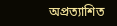অপ্রত্যাশিত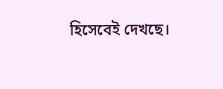হিসেবেই দেখছে।